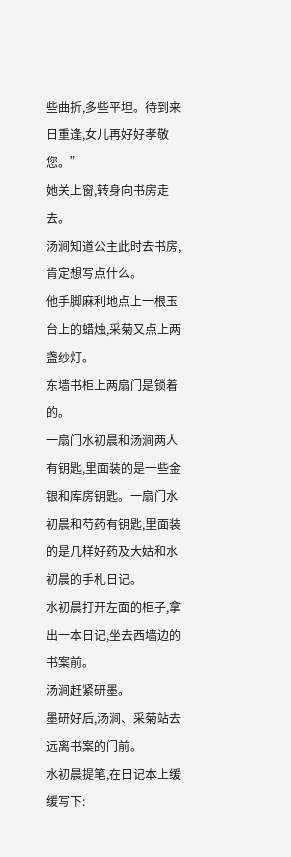些曲折,多些平坦。待到来日重逢,女儿再好好孝敬您。”
她关上窗,转身向书房走去。
汤涧知道公主此时去书房,肯定想写点什么。
他手脚麻利地点上一根玉台上的蜡烛,采菊又点上两盏纱灯。
东墙书柜上两扇门是锁着的。
一扇门水初晨和汤涧两人有钥匙,里面装的是一些金银和库房钥匙。一扇门水初晨和芍药有钥匙,里面装的是几样好药及大姑和水初晨的手札日记。
水初晨打开左面的柜子,拿出一本日记,坐去西墙边的书案前。
汤涧赶紧研墨。
墨研好后,汤涧、采菊站去远离书案的门前。
水初晨提笔,在日记本上缓缓写下: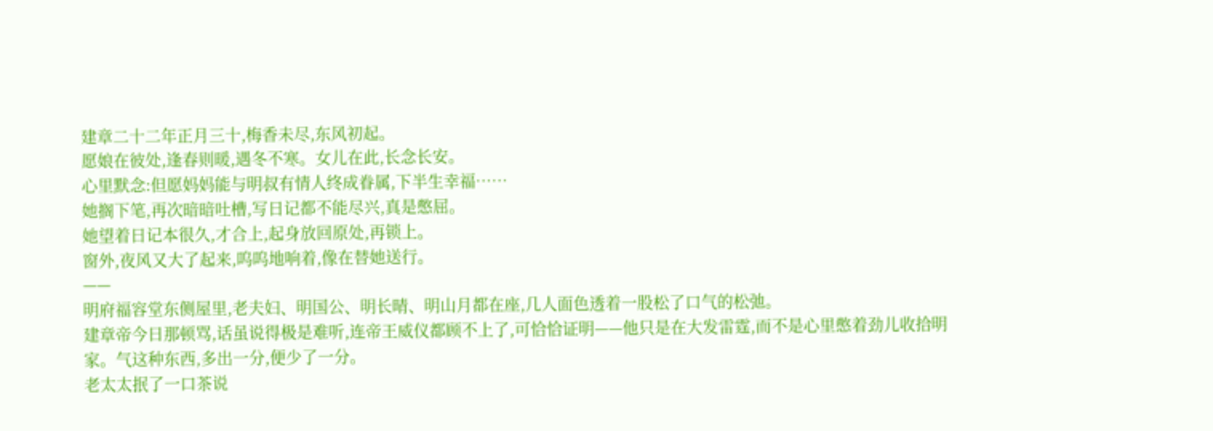建章二十二年正月三十,梅香未尽,东风初起。
愿娘在彼处,逢春则暖,遇冬不寒。女儿在此,长念长安。
心里默念:但愿妈妈能与明叔有情人终成眷属,下半生幸福……
她搁下笔,再次暗暗吐槽,写日记都不能尽兴,真是憋屈。
她望着日记本很久,才合上,起身放回原处,再锁上。
窗外,夜风又大了起来,呜呜地响着,像在替她送行。
——
明府福容堂东侧屋里,老夫妇、明国公、明长晴、明山月都在座,几人面色透着一股松了口气的松弛。
建章帝今日那顿骂,话虽说得极是难听,连帝王威仪都顾不上了,可恰恰证明——他只是在大发雷霆,而不是心里憋着劲儿收拾明家。气这种东西,多出一分,便少了一分。
老太太抿了一口茶说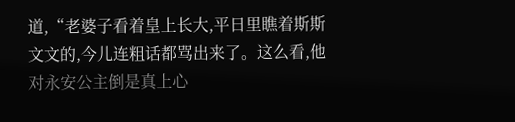道,“老婆子看着皇上长大,平日里瞧着斯斯文文的,今儿连粗话都骂出来了。这么看,他对永安公主倒是真上心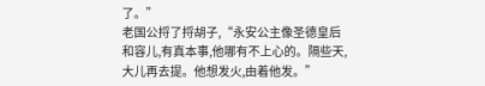了。”
老国公捋了捋胡子,“永安公主像圣德皇后和容儿,有真本事,他哪有不上心的。隔些天,大儿再去提。他想发火,由着他发。”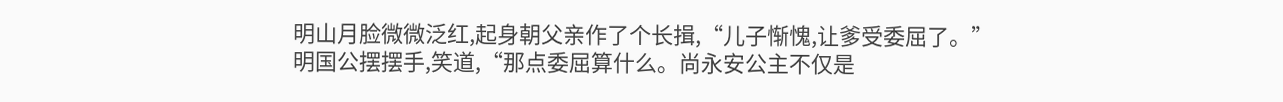明山月脸微微泛红,起身朝父亲作了个长揖,“儿子惭愧,让爹受委屈了。”
明国公摆摆手,笑道,“那点委屈算什么。尚永安公主不仅是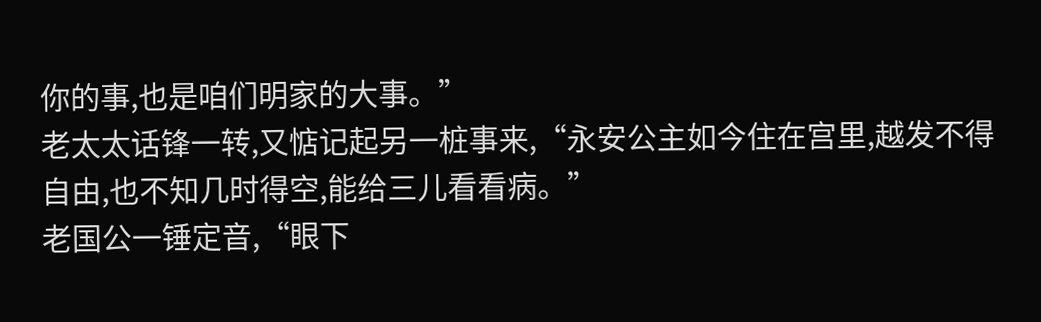你的事,也是咱们明家的大事。”
老太太话锋一转,又惦记起另一桩事来,“永安公主如今住在宫里,越发不得自由,也不知几时得空,能给三儿看看病。”
老国公一锤定音,“眼下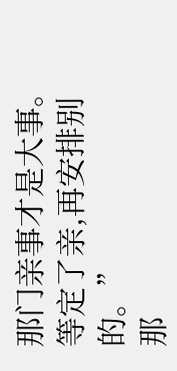那门亲事才是大事。等定了亲,再安排别的。”
那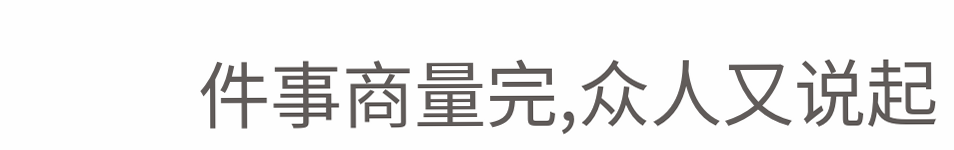件事商量完,众人又说起